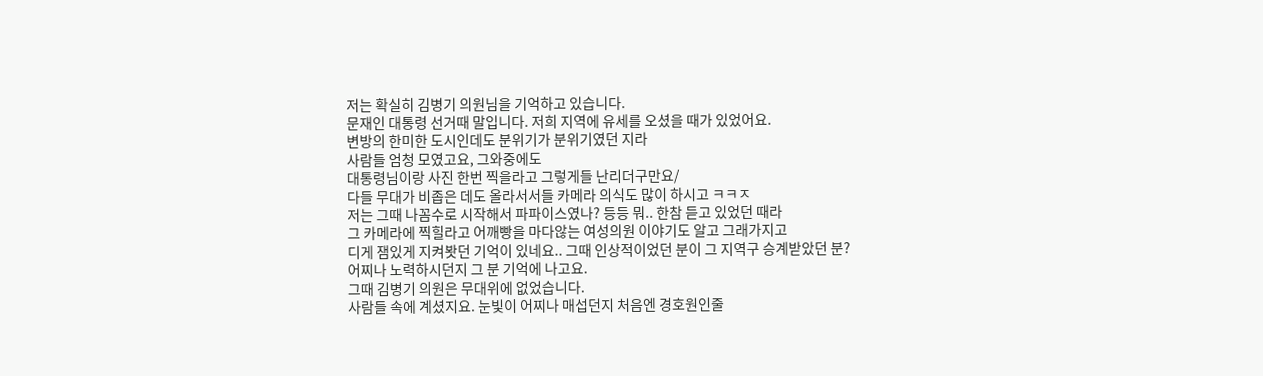저는 확실히 김병기 의원님을 기억하고 있습니다.
문재인 대통령 선거때 말입니다. 저희 지역에 유세를 오셨을 때가 있었어요.
변방의 한미한 도시인데도 분위기가 분위기였던 지라
사람들 엄청 모였고요, 그와중에도
대통령님이랑 사진 한번 찍을라고 그렇게들 난리더구만요/
다들 무대가 비좁은 데도 올라서서들 카메라 의식도 많이 하시고 ㅋㅋㅈ
저는 그때 나꼼수로 시작해서 파파이스였나? 등등 뭐.. 한참 듣고 있었던 때라
그 카메라에 찍힐라고 어깨빵을 마다않는 여성의원 이야기도 알고 그래가지고
디게 잼있게 지켜봣던 기억이 있네요.. 그때 인상적이었던 분이 그 지역구 승계받았던 분?
어찌나 노력하시던지 그 분 기억에 나고요.
그때 김병기 의원은 무대위에 없었습니다.
사람들 속에 계셨지요. 눈빛이 어찌나 매섭던지 처음엔 경호원인줄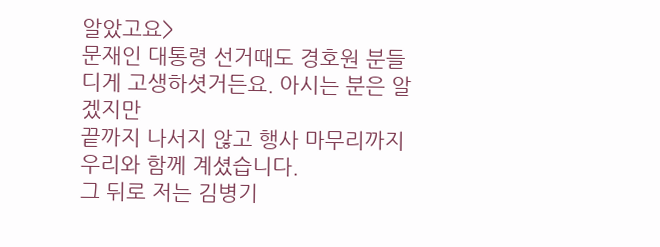알았고요>
문재인 대통령 선거때도 경호원 분들 디게 고생하셧거든요. 아시는 분은 알겠지만
끝까지 나서지 않고 행사 마무리까지 우리와 함께 계셨습니다.
그 뒤로 저는 김병기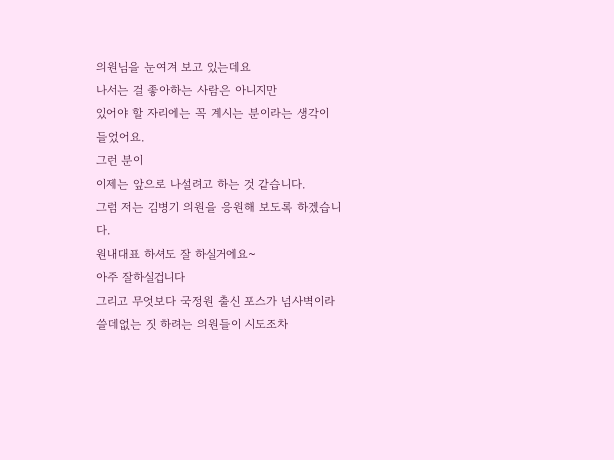의원님을 눈여겨 보고 있는데요
나서는 걸 좋아하는 사람은 아니지만
있어야 할 자리에는 꼭 계시는 분이라는 생각이 들었어요.
그런 분이
이제는 앞으로 나설려고 하는 것 같습니다.
그럼 저는 김병기 의원을 응원해 보도록 하겠습니다.
원내대표 하셔도 잘 하실거에요~
아주 잘하실겁니다
그리고 무엇보다 국정원 출신 포스가 넘사벽이라
쓸데없는 짓 하려는 의원들이 시도조차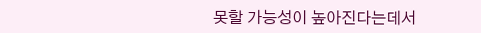못할 가능성이 높아진다는데서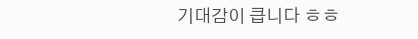기대감이 큽니다 ㅎㅎ